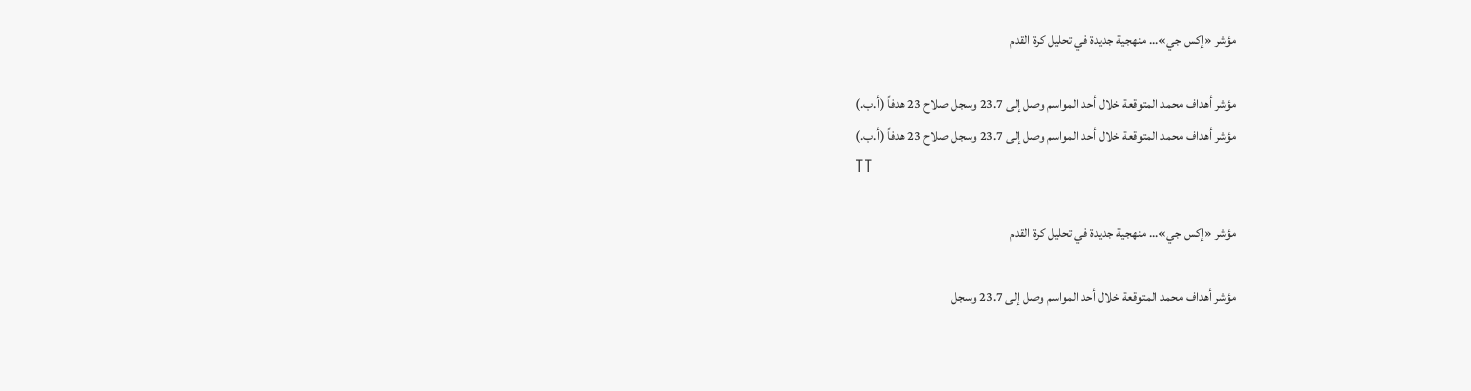مؤشر «إكس جي»… منهجية جديدة في تحليل كرة القدم

مؤشر أهداف محمد المتوقعة خلال أحد المواسم وصل إلى 23.7 وسجل صلاح 23 هدفاً (أ.ب.)
مؤشر أهداف محمد المتوقعة خلال أحد المواسم وصل إلى 23.7 وسجل صلاح 23 هدفاً (أ.ب.)
TT

مؤشر «إكس جي»… منهجية جديدة في تحليل كرة القدم

مؤشر أهداف محمد المتوقعة خلال أحد المواسم وصل إلى 23.7 وسجل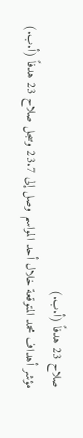صلاح 23 هدفاً (أ.ب.)
مؤشر أهداف محمد المتوقعة خلال أحد المواسم وصل إلى 23.7 وسجل صلاح 23 هدفاً (أ.ب.)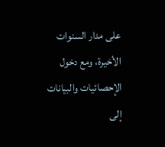على مدار السنوات الأخيرة، ومع دخول الإحصائيات والبيانات إلى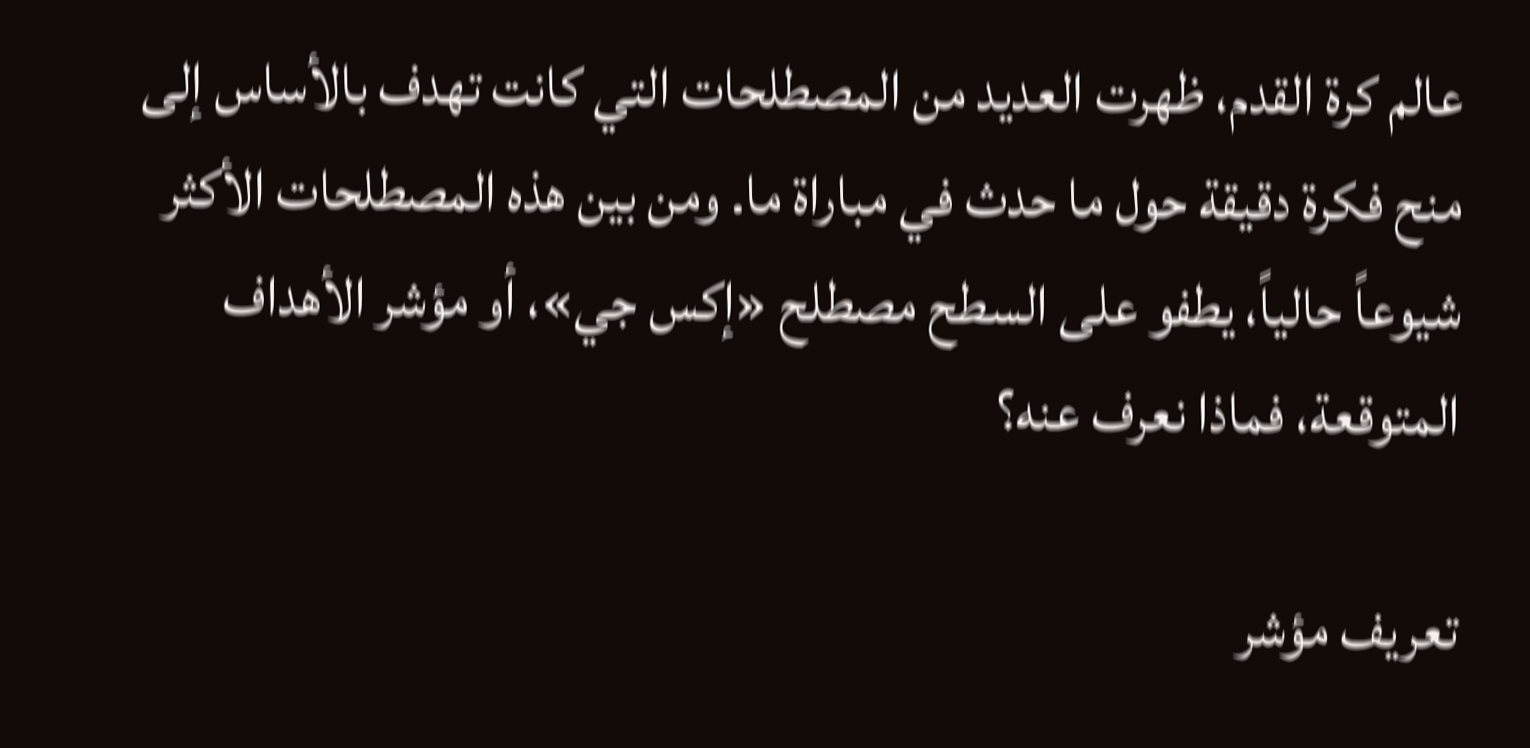عالم كرة القدم، ظهرت العديد من المصطلحات التي كانت تهدف بالأساس إلى منح فكرة دقيقة حول ما حدث في مباراة ما. ومن بين هذه المصطلحات الأكثر شيوعاً حالياً، يطفو على السطح مصطلح «إكس جي»، أو مؤشر الأهداف المتوقعة، فماذا نعرف عنه؟

تعريف مؤشر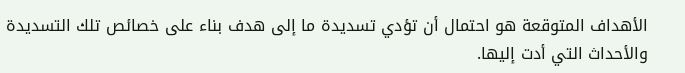الأهداف المتوقعة هو احتمال أن تؤدي تسديدة ما إلى هدف بناء على خصائص تلك التسديدة والأحداث التي أدت إليها.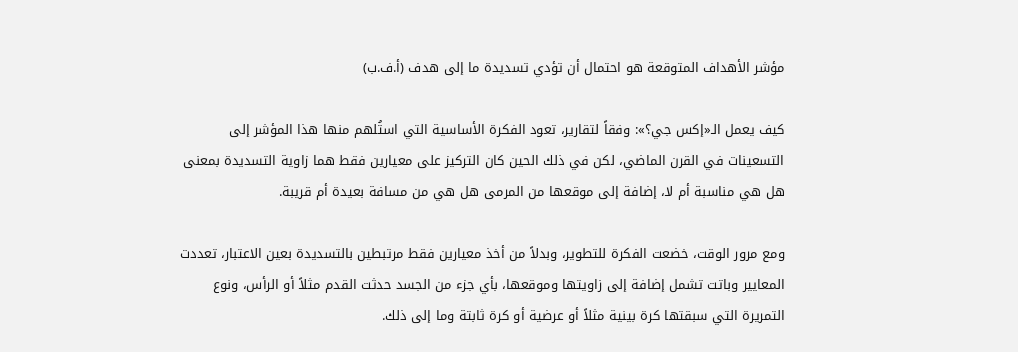مؤشر الأهداف المتوقعة هو احتمال أن تؤدي تسديدة ما إلى هدف (أ.ف.ب)

كيف يعمل الـ«إكس جي؟»: وفقاً لتقارير، تعود الفكرة الأساسية التي استُلهم منها هذا المؤشر إلى التسعينات في القرن الماضي، لكن في ذلك الحين كان التركيز على معيارين فقط هما زاوية التسديدة بمعنى هل هي مناسبة أم لا، إضافة إلى موقعها من المرمى هل هي من مسافة بعيدة أم قريبة.

ومع مرور الوقت، خضعت الفكرة للتطوير، وبدلاً من أخذ معيارين فقط مرتبطين بالتسديدة بعين الاعتبار، تعددت المعايير وباتت تشمل إضافة إلى زاويتها وموقعها، بأي جزء من الجسد حدثت القدم مثلاً أو الرأس، ونوع التمريرة التي سبقتها كرة بينية مثلاً أو عرضية أو كرة ثابتة وما إلى ذلك.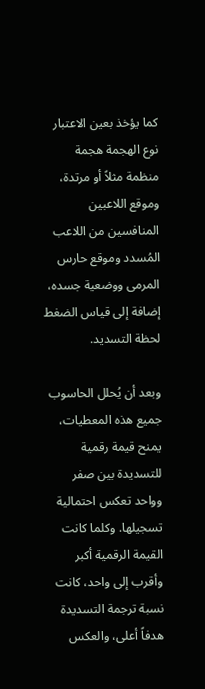كما يؤخذ بعين الاعتبار نوع الهجمة هجمة منظمة مثلاً أو مرتدة، وموقع اللاعبين المنافسين من اللاعب المُسدد وموقع حارس المرمى ووضعية جسده، إضافة إلى قياس الضغط لحظة التسديد.

وبعد أن يُحلل الحاسوب جميع هذه المعطيات، يمنح قيمة رقمية للتسديدة بين صفر وواحد تعكس احتمالية تسجيلها. وكلما كانت القيمة الرقمية أكبر وأقرب إلى واحد، كانت نسبة ترجمة التسديدة هدفاً أعلى، والعكس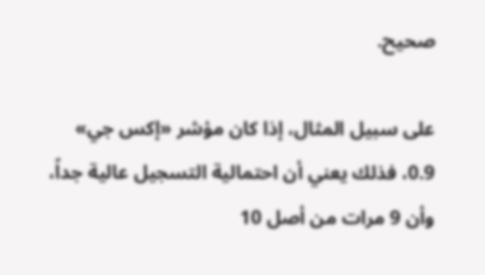صحيح.

على سبيل المثال، إذا كان مؤشر «إكس جي» 0.9، فذلك يعني أن احتمالية التسجيل عالية جداً، وأن 9 مرات من أصل 10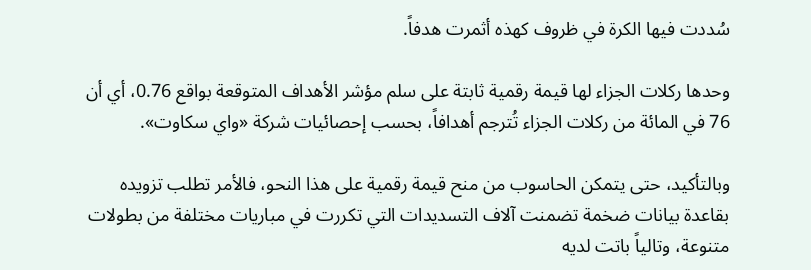سُددت فيها الكرة في ظروف كهذه أثمرت هدفاً.

وحدها ركلات الجزاء لها قيمة رقمية ثابتة على سلم مؤشر الأهداف المتوقعة بواقع 0.76، أي أن 76 في المائة من ركلات الجزاء تُترجم أهدافاً، بحسب إحصائيات شركة «واي سكاوت».

وبالتأكيد، حتى يتمكن الحاسوب من منح قيمة رقمية على هذا النحو، فالأمر تطلب تزويده بقاعدة بيانات ضخمة تضمنت آلاف التسديدات التي تكررت في مباريات مختلفة من بطولات متنوعة، وتالياً باتت لديه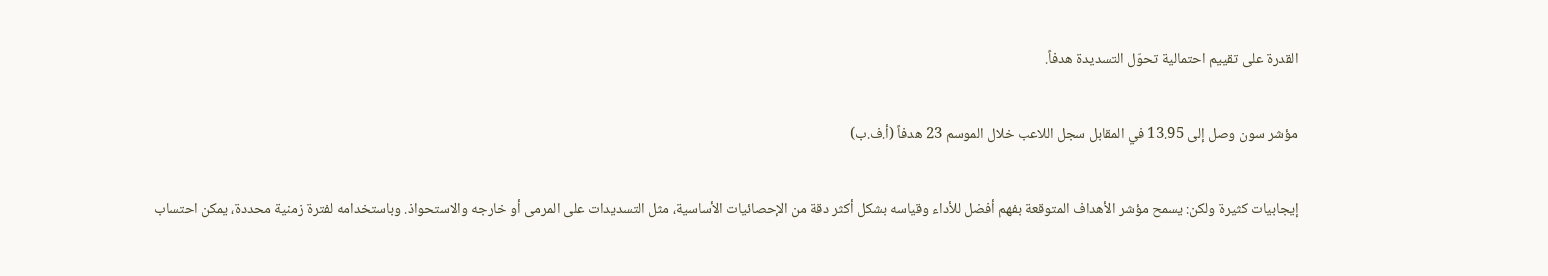القدرة على تقييم احتمالية تحوّل التسديدة هدفاً.

مؤشر سون وصل إلى 13.95 في المقابل سجل اللاعب خلال الموسم 23 هدفاً (أ.ف.ب)

إيجابيات كثيرة ولكن: يسمح مؤشر الأهداف المتوقعة بفهم أفضل للأداء وقياسه بشكل أكثر دقة من الإحصائيات الأساسية، مثل التسديدات على المرمى أو خارجه والاستحواذ. وباستخدامه لفترة زمنية محددة، يمكن احتساب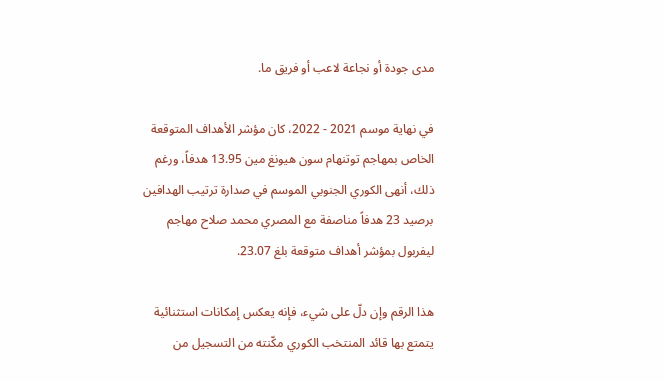مدى جودة أو نجاعة لاعب أو فريق ما.

في نهاية موسم 2021 - 2022، كان مؤشر الأهداف المتوقعة الخاص بمهاجم توتنهام سون هيونغ مين 13.95 هدفاً، ورغم ذلك، أنهى الكوري الجنوبي الموسم في صدارة ترتيب الهدافين برصيد 23 هدفاً مناصفة مع المصري محمد صلاح مهاجم ليفربول بمؤشر أهداف متوقعة بلغ 23.07.

هذا الرقم وإن دلّ على شيء، فإنه يعكس إمكانات استثنائية يتمتع بها قائد المنتخب الكوري مكّنته من التسجيل من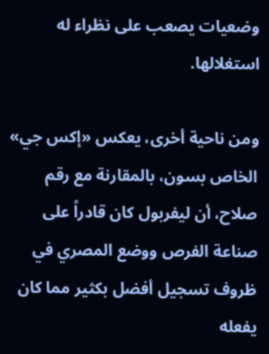وضعيات يصعب على نظراء له استغلالها.

ومن ناحية أخرى، يعكس «إكس جي» الخاص بسون، بالمقارنة مع رقم صلاح، أن ليفربول كان قادراً على صناعة الفرص ووضع المصري في ظروف تسجيل أفضل بكثير مما كان يفعله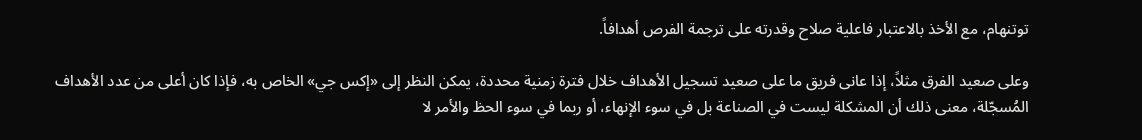توتنهام، مع الأخذ بالاعتبار فاعلية صلاح وقدرته على ترجمة الفرص أهدافاً.

وعلى صعيد الفرق مثلاً، إذا عانى فريق ما على صعيد تسجيل الأهداف خلال فترة زمنية محددة، يمكن النظر إلى «إكس جي» الخاص به، فإذا كان أعلى من عدد الأهداف المُسجّلة، معنى ذلك أن المشكلة ليست في الصناعة بل في سوء الإنهاء، أو ربما في سوء الحظ والأمر لا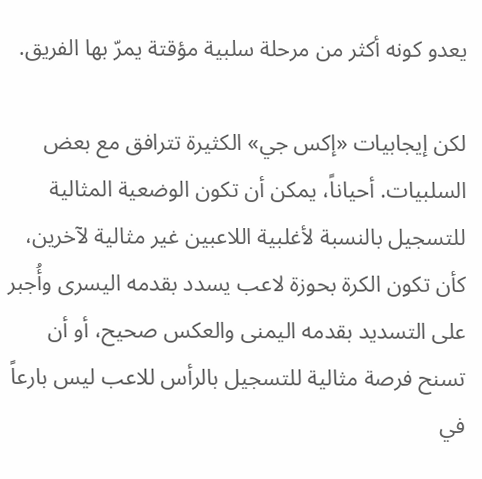يعدو كونه أكثر من مرحلة سلبية مؤقتة يمرّ بها الفريق.

لكن إيجابيات «إكس جي» الكثيرة تترافق مع بعض السلبيات. أحياناً، يمكن أن تكون الوضعية المثالية للتسجيل بالنسبة لأغلبية اللاعبين غير مثالية لآخرين، كأن تكون الكرة بحوزة لاعب يسدد بقدمه اليسرى وأُجبر على التسديد بقدمه اليمنى والعكس صحيح، أو أن تسنح فرصة مثالية للتسجيل بالرأس للاعب ليس بارعاً في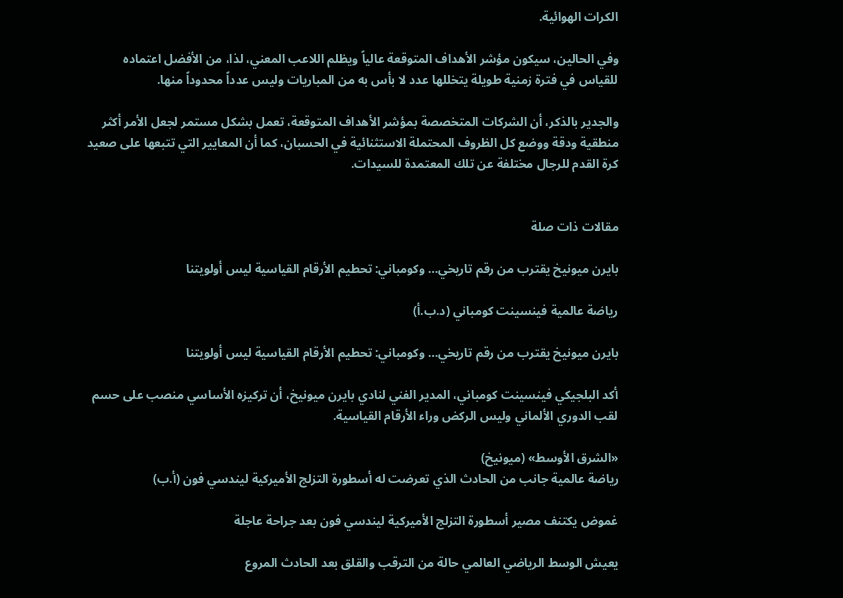الكرات الهوائية.

وفي الحالين، سيكون مؤشر الأهداف المتوقعة عالياً ويظلم اللاعب المعني، لذا، من الأفضل اعتماده للقياس في فترة زمنية طويلة يتخللها عدد لا بأس به من المباريات وليس عدداً محدوداً منها.

والجدير بالذكر، أن الشركات المتخصصة بمؤشر الأهداف المتوقعة، تعمل بشكل مستمر لجعل الأمر أكثر منطقية ودقة ووضع كل الظروف المحتملة الاستثنائية في الحسبان، كما أن المعايير التي تتبعها على صعيد كرة القدم للرجال مختلفة عن تلك المعتمدة للسيدات.


مقالات ذات صلة

بايرن ميونيخ يقترب من رقم تاريخي… وكومباني: تحطيم الأرقام القياسية ليس أولويتنا

رياضة عالمية فينسينت كومباني (د.ب.أ)

بايرن ميونيخ يقترب من رقم تاريخي… وكومباني: تحطيم الأرقام القياسية ليس أولويتنا

أكد البلجيكي فينسينت كومباني، المدير الفني لنادي بايرن ميونيخ، أن تركيزه الأساسي منصب على حسم لقب الدوري الألماني وليس الركض وراء الأرقام القياسية.

«الشرق الأوسط» (ميونيخ)
رياضة عالمية جانب من الحادث الذي تعرضت له أسطورة التزلج الأميركية ليندسي فون (أ.ب)

غموض يكتنف مصير أسطورة التزلج الأميركية ليندسي فون بعد جراحة عاجلة

يعيش الوسط الرياضي العالمي حالة من الترقب والقلق بعد الحادث المروع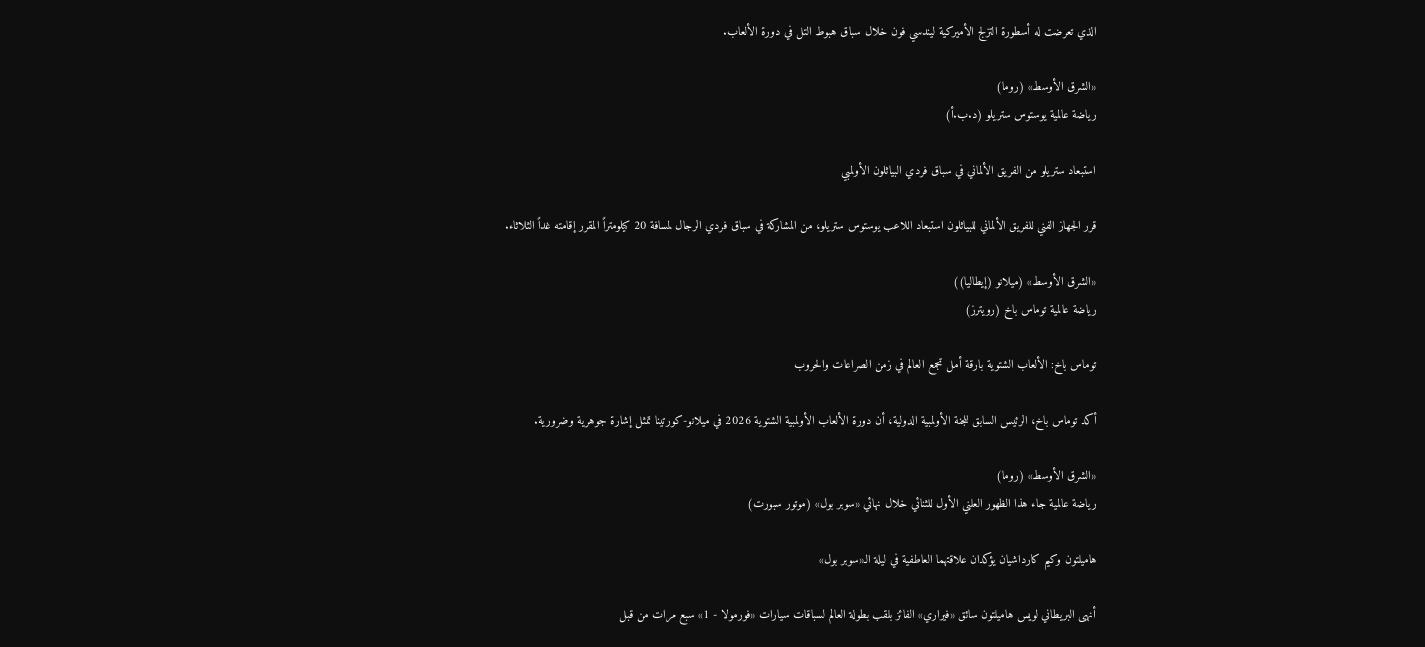الذي تعرضت له أسطورة التزلج الأميركية ليندسي فون خلال سباق هبوط التل في دورة الألعاب.

«الشرق الأوسط» (روما)
رياضة عالمية يوستوس ستريلو (د.ب.أ)

استبعاد ستريلو من الفريق الألماني في سباق فردي البياثلون الأولمبي

قرر الجهاز الفني للفريق الألماني للبياثلون استبعاد اللاعب يوستوس ستريلو، من المشاركة في سباق فردي الرجال لمسافة 20 كيلومتراً المقرر إقامته غداً الثلاثاء.

«الشرق الأوسط» (ميلانو (إيطاليا))
رياضة عالمية توماس باخ (رويترز)

توماس باخ: الألعاب الشتوية بارقة أمل تجمع العالم في زمن الصراعات والحروب

أكد توماس باخ، الرئيس السابق للجنة الأولمبية الدولية، أن دورة الألعاب الأولمبية الشتوية 2026 في ميلانو-كورتينا تمثل إشارة جوهرية وضرورية.

«الشرق الأوسط» (روما)
رياضة عالمية جاء هذا الظهور العلني الأول للثنائي خلال نهائي «سوبر بول» (موتور سبورت)

هاميلتون وكيم كارداشيان يؤكدان علاقتهما العاطفية في ليلة الـ«سوبر بول»

أنهى البريطاني لويس هاميلتون سائق «فيراري» الفائز بلقب بطولة العالم لسباقات سيارات «فورمولا - 1» سبع مرات من قبل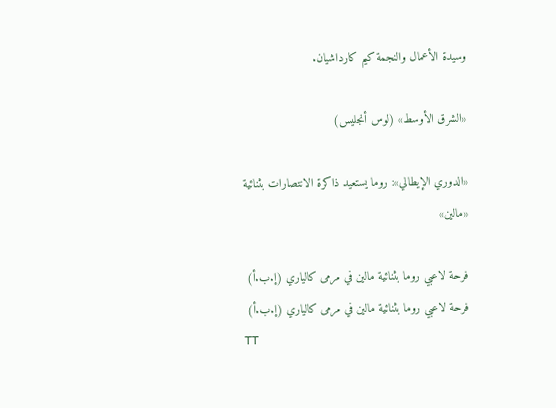وسيدة الأعمال والنجمة كيم كارداشيان.

«الشرق الأوسط» (لوس أنجليس)

«الدوري الإيطالي»: روما يستعيد ذاكرة الانتصارات بثنائية «مالين»

فرحة لاعبي روما بثنائية مالين في مرمى كالياري (إ.ب.أ)
فرحة لاعبي روما بثنائية مالين في مرمى كالياري (إ.ب.أ)
TT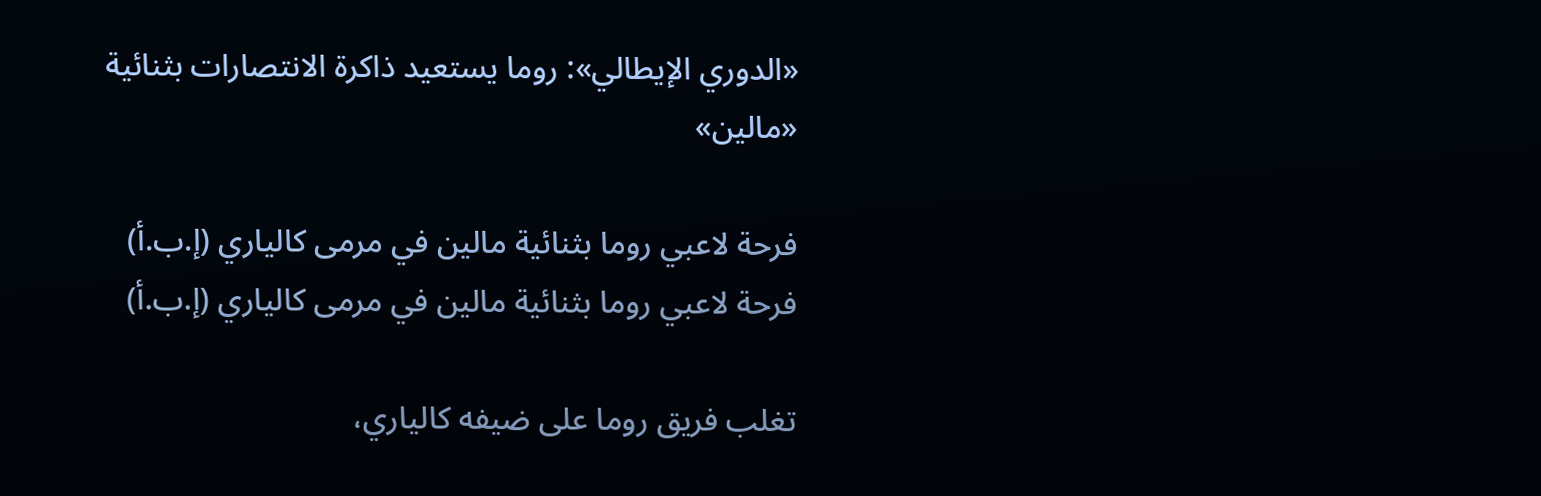«الدوري الإيطالي»: روما يستعيد ذاكرة الانتصارات بثنائية «مالين»

فرحة لاعبي روما بثنائية مالين في مرمى كالياري (إ.ب.أ)
فرحة لاعبي روما بثنائية مالين في مرمى كالياري (إ.ب.أ)

تغلب فريق روما على ضيفه كالياري،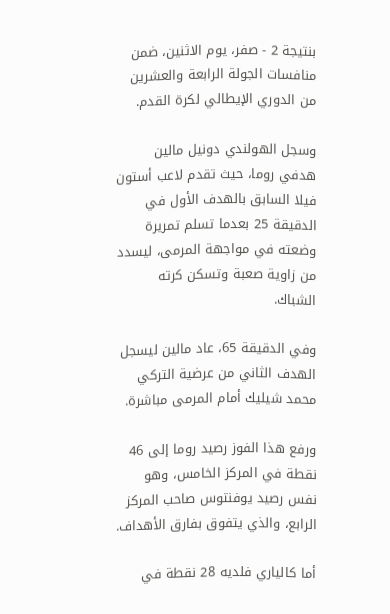بنتيجة 2 - صفر، يوم الاثنين، ضمن منافسات الجولة الرابعة والعشرين من الدوري الإيطالي لكرة القدم.

وسجل الهولندي دونيل مالين هدفي روما، حيث تقدم لاعب أستون فيلا السابق بالهدف الأول في الدقيقة 25 بعدما تسلم تمريرة وضعته في مواجهة المرمى، ليسدد من زاوية صعبة وتسكن كرته الشباك.

وفي الدقيقة 65، عاد مالين ليسجل الهدف الثاني من عرضية التركي محمد شيليك أمام المرمى مباشرة.

ورفع هذا الفوز رصيد روما إلى 46 نقطة في المركز الخامس، وهو نفس رصيد يوفنتوس صاحب المركز الرابع، والذي يتفوق بفارق الأهداف.

أما كالياري فلديه 28 نقطة في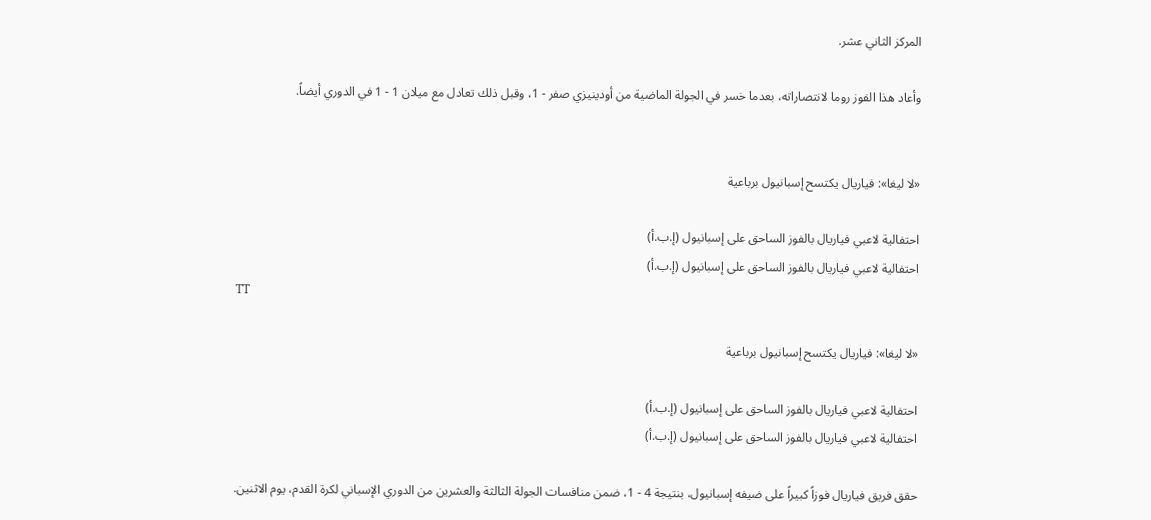المركز الثاني عشر.

وأعاد هذا الفوز روما لانتصاراته، بعدما خسر في الجولة الماضية من أودينيزي صفر - 1، وقبل ذلك تعادل مع ميلان 1 - 1 في الدوري أيضاً.


«لا ليغا»: فياريال يكتسح إسبانيول برباعية

احتفالية لاعبي فياريال بالفوز الساحق على إسبانيول (إ.ب.أ)
احتفالية لاعبي فياريال بالفوز الساحق على إسبانيول (إ.ب.أ)
TT

«لا ليغا»: فياريال يكتسح إسبانيول برباعية

احتفالية لاعبي فياريال بالفوز الساحق على إسبانيول (إ.ب.أ)
احتفالية لاعبي فياريال بالفوز الساحق على إسبانيول (إ.ب.أ)

حقق فريق فياريال فوزاً كبيراً على ضيفه إسبانيول، بنتيجة 4 - 1، ضمن منافسات الجولة الثالثة والعشرين من الدوري الإسباني لكرة القدم، يوم الاثنين.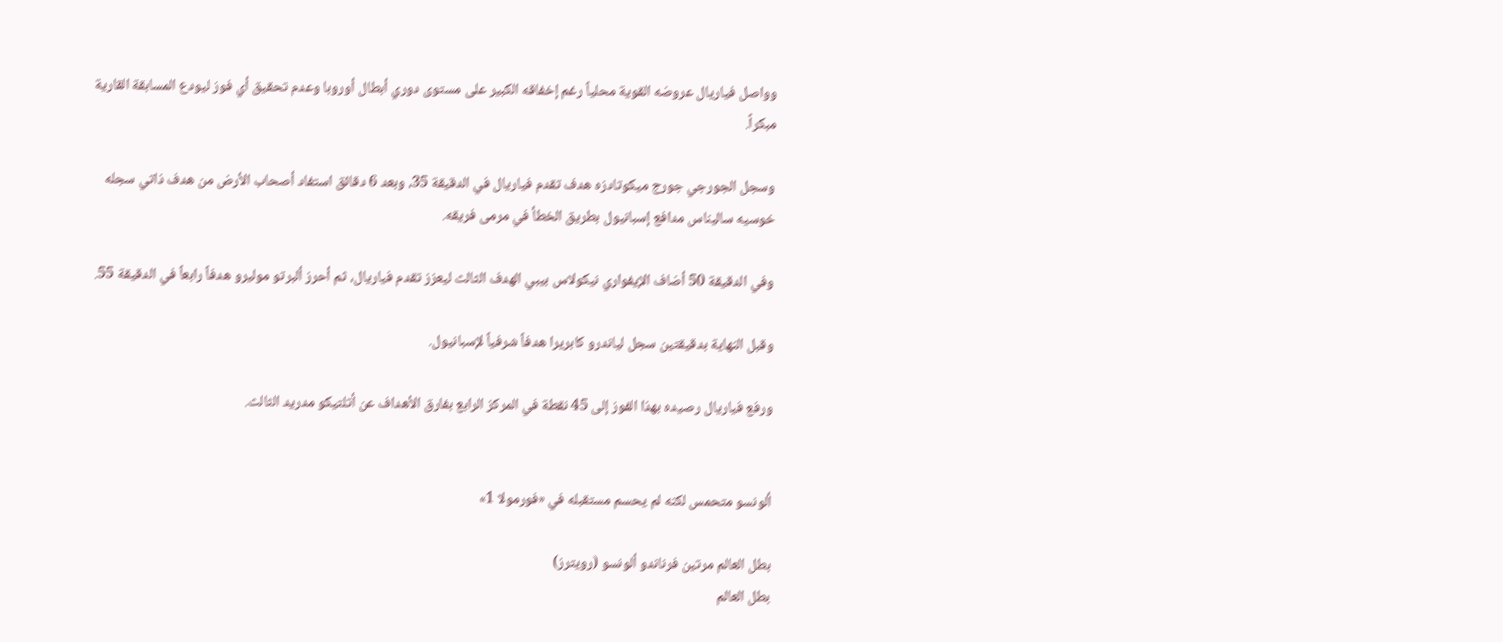وواصل فياريال عروضه القوية محلياً رغم إخفاقه الكبير على مستوى دوري أبطال أوروبا وعدم تحقيق أي فوز ليودع المسابقة القارية مبكراً.

وسجل الجورجي جورج ميكوتادزه هدف تقدم فياريال في الدقيقة 35، وبعد 6 دقائق استفاد أصحاب الأرض من هدف ذاتي سجله خوسيه ساليناس مدافع إسبانيول بطريق الخطأ في مرمى فريقه.

وفي الدقيقة 50 أضاف الإيفواري نيكولاس بيبي الهدف الثالث ليعزز تقدم فياريال، ثم أحرز ألبرتو موليرو هدفاً رابعاً في الدقيقة 55.

وقبل النهاية بدقيقتين سجل لياندرو كابريرا هدفاً شرفياً لإسبانيول.

ورفع فياريال رصيده بهذا الفوز إلى 45 نقطة في المركز الرابع بفارق الأهداف عن أتلتيكو مدريد الثالث.


ألونسو متحمس لكنه لم يحسم مستقبله في «فورمولا 1»

بطل العالم مرتين فرناندو ألونسو (رويترز)
بطل العالم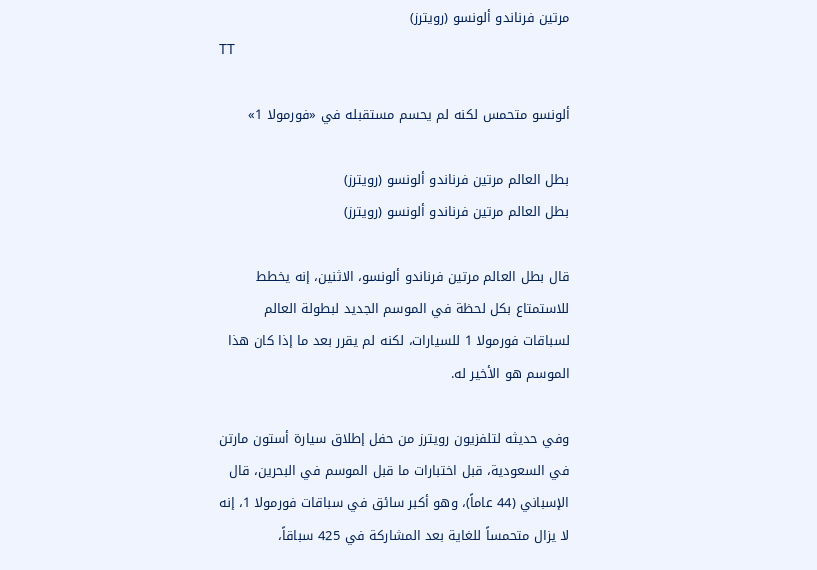مرتين فرناندو ألونسو (رويترز)
TT

ألونسو متحمس لكنه لم يحسم مستقبله في «فورمولا 1»

بطل العالم مرتين فرناندو ألونسو (رويترز)
بطل العالم مرتين فرناندو ألونسو (رويترز)

قال بطل العالم مرتين فرناندو ألونسو، الاثنين، إنه يخطط للاستمتاع بكل لحظة في الموسم الجديد لبطولة العالم لسباقات فورمولا 1 للسيارات، لكنه لم يقرر بعد ما إذا كان هذا الموسم هو الأخير له.

وفي حديثه لتلفزيون رويترز من حفل إطلاق سيارة أستون مارتن في السعودية، قبل اختبارات ما قبل الموسم في البحرين، قال الإسباني (44 عاماً)، وهو أكبر سائق في سباقات فورمولا 1، إنه لا يزال متحمساً للغاية بعد المشاركة في 425 سباقاً،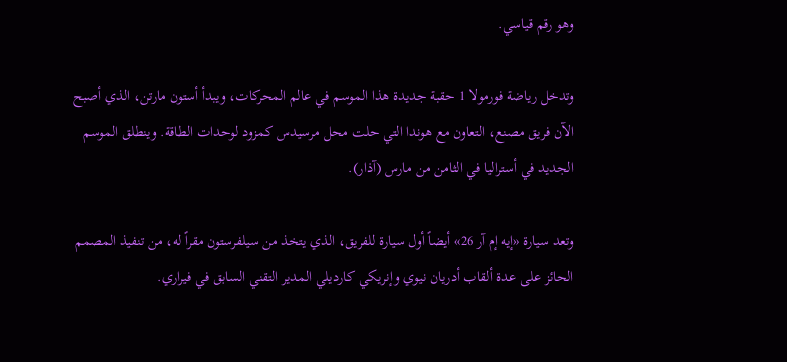وهو رقم قياسي.

وتدخل رياضة فورمولا 1 حقبة جديدة هذا الموسم في عالم المحركات، ويبدأ أستون مارتن، الذي أصبح الآن فريق مصنع، التعاون مع هوندا التي حلت محل مرسيدس كمزود لوحدات الطاقة. وينطلق الموسم الجديد في أستراليا في الثامن من مارس (آذار).

وتعد سيارة «إيه إم آر 26» أيضاً أول سيارة للفريق، الذي يتخذ من سيلفرستون مقراً له، من تنفيذ المصمم الحائز على عدة ألقاب أدريان نيوي وإنريكي كارديلي المدير التقني السابق في فيراري.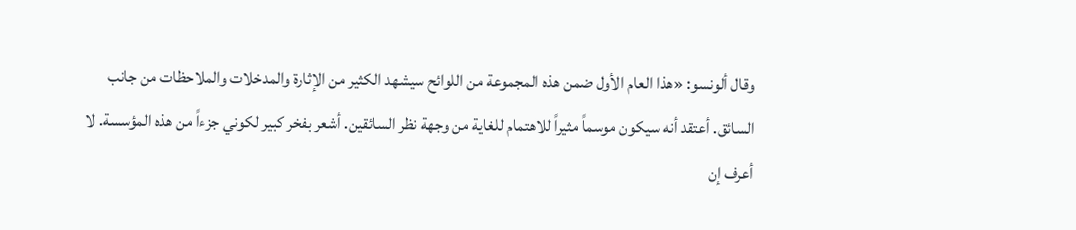وقال ألونسو: «هذا العام الأول ضمن هذه المجموعة من اللوائح سيشهد الكثير من الإثارة والمدخلات والملاحظات من جانب السائق. أعتقد أنه سيكون موسماً مثيراً للاهتمام للغاية من وجهة نظر السائقين. أشعر بفخر كبير لكوني جزءاً من هذه المؤسسة. لا أعرف إن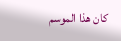كان هذا الموسم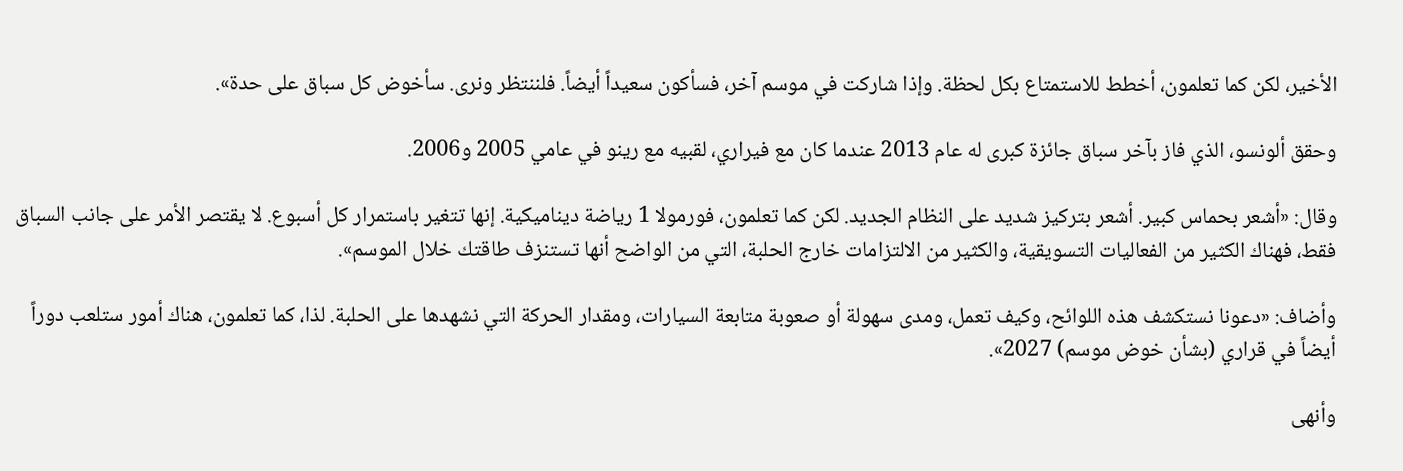الأخير، لكن كما تعلمون، أخطط للاستمتاع بكل لحظة. وإذا شاركت في موسم آخر، فسأكون سعيداً أيضاً. فلننتظر ونرى. سأخوض كل سباق على حدة».

وحقق ألونسو، الذي فاز بآخر سباق جائزة كبرى له عام 2013 عندما كان مع فيراري، لقبيه مع رينو في عامي 2005 و2006.

وقال: «أشعر بحماس كبير. أشعر بتركيز شديد على النظام الجديد. لكن كما تعلمون، فورمولا 1 رياضة ديناميكية. إنها تتغير باستمرار كل أسبوع. لا يقتصر الأمر على جانب السباق فقط، فهناك الكثير من الفعاليات التسويقية، والكثير من الالتزامات خارج الحلبة، التي من الواضح أنها تستنزف طاقتك خلال الموسم».

وأضاف: «دعونا نستكشف هذه اللوائح، وكيف تعمل، ومدى سهولة أو صعوبة متابعة السيارات، ومقدار الحركة التي نشهدها على الحلبة. لذا، كما تعلمون، هناك أمور ستلعب دوراً أيضاً في قراري (بشأن خوض موسم) 2027».

وأنهى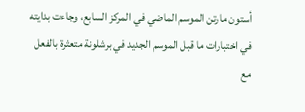أستون مارتن الموسم الماضي في المركز السابع، وجاءت بدايته في اختبارات ما قبل الموسم الجديد في برشلونة متعثرة بالفعل مع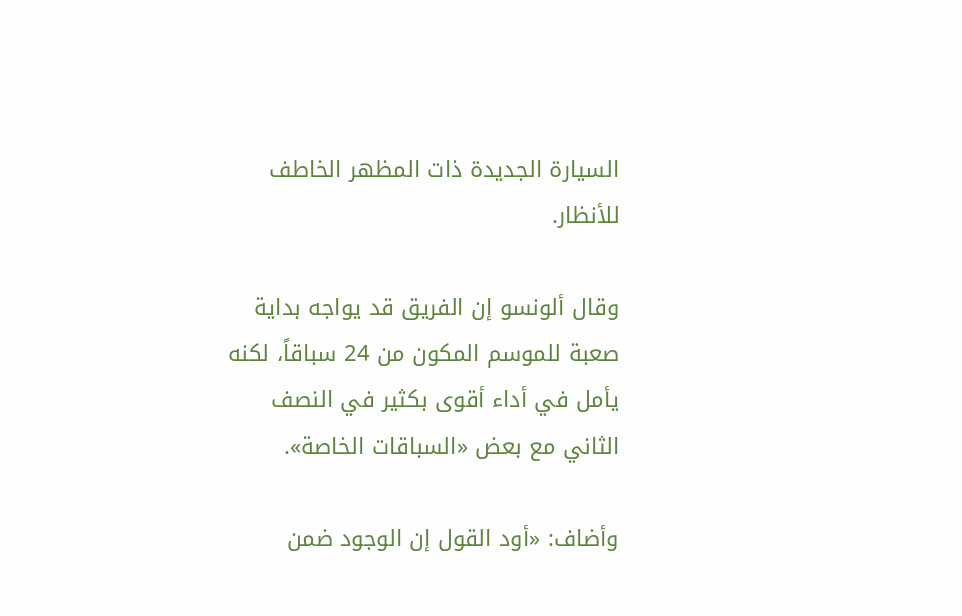السيارة الجديدة ذات المظهر الخاطف للأنظار.

وقال ألونسو إن الفريق قد يواجه بداية صعبة للموسم المكون من 24 سباقاً، لكنه يأمل في أداء أقوى بكثير في النصف الثاني مع بعض «السباقات الخاصة».

وأضاف: «أود القول إن الوجود ضمن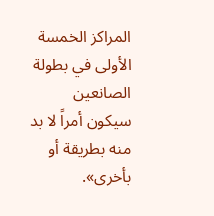المراكز الخمسة الأولى في بطولة الصانعين سيكون أمراً لا بد منه بطريقة أو بأخرى».